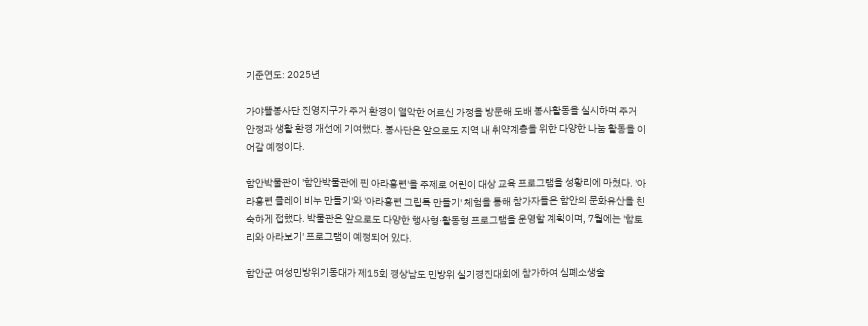기준연도: 2025년

가야뜰봉사단 진영지구가 주거 환경이 열악한 어르신 가정을 방문해 도배 봉사활동을 실시하며 주거 안정과 생활 환경 개선에 기여했다. 봉사단은 앞으로도 지역 내 취약계층을 위한 다양한 나눔 활동을 이어갈 예정이다.

함안박물관이 '함안박물관에 핀 아라홍련'을 주제로 어린이 대상 교육 프로그램을 성황리에 마쳤다. '아라홍련 클레이 비누 만들기'와 '아라홍련 그립톡 만들기' 체험을 통해 참가자들은 함안의 문화유산을 친숙하게 접했다. 박물관은 앞으로도 다양한 행사형·활동형 프로그램을 운영할 계획이며, 7월에는 '함토리와 아라보기' 프로그램이 예정되어 있다.

함안군 여성민방위기동대가 제15회 경상남도 민방위 실기경진대회에 참가하여 심폐소생술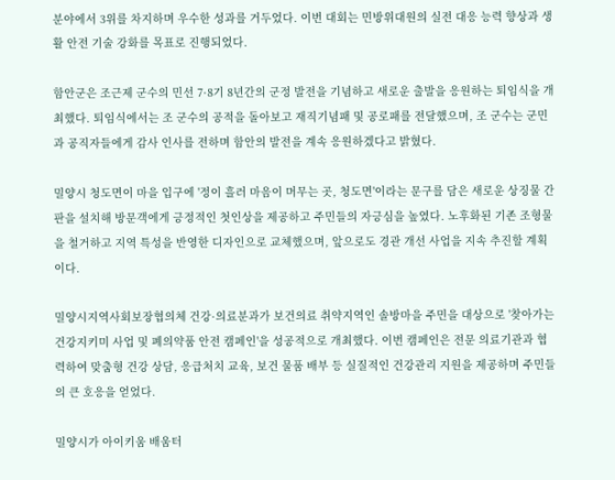분야에서 3위를 차지하며 우수한 성과를 거두었다. 이번 대회는 민방위대원의 실전 대응 능력 향상과 생활 안전 기술 강화를 목표로 진행되었다.

함안군은 조근제 군수의 민선 7·8기 8년간의 군정 발전을 기념하고 새로운 출발을 응원하는 퇴임식을 개최했다. 퇴임식에서는 조 군수의 공적을 돌아보고 재직기념패 및 공로패를 전달했으며, 조 군수는 군민과 공직자들에게 감사 인사를 전하며 함안의 발전을 계속 응원하겠다고 밝혔다.

밀양시 청도면이 마을 입구에 '정이 흘러 마음이 머무는 곳, 청도면'이라는 문구를 담은 새로운 상징물 간판을 설치해 방문객에게 긍정적인 첫인상을 제공하고 주민들의 자긍심을 높였다. 노후화된 기존 조형물을 철거하고 지역 특성을 반영한 디자인으로 교체했으며, 앞으로도 경관 개선 사업을 지속 추진할 계획이다.

밀양시지역사회보장협의체 건강·의료분과가 보건의료 취약지역인 솔방마을 주민을 대상으로 '찾아가는 건강지키미 사업 및 폐의약품 안전 캠페인'을 성공적으로 개최했다. 이번 캠페인은 전문 의료기관과 협력하여 맞춤형 건강 상담, 응급처치 교육, 보건 물품 배부 등 실질적인 건강관리 지원을 제공하며 주민들의 큰 호응을 얻었다.

밀양시가 아이키움 배움터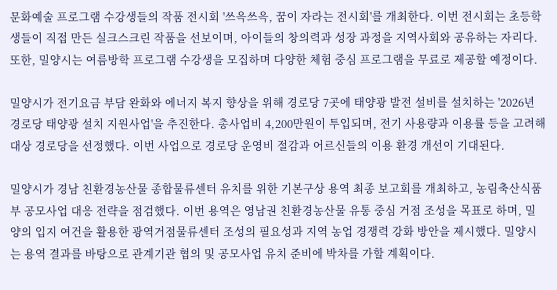문화예술 프로그램 수강생들의 작품 전시회 '쓰윽쓰윽, 꿈이 자라는 전시회'를 개최한다. 이번 전시회는 초등학생들이 직접 만든 실크스크린 작품을 선보이며, 아이들의 창의력과 성장 과정을 지역사회와 공유하는 자리다. 또한, 밀양시는 여름방학 프로그램 수강생을 모집하며 다양한 체험 중심 프로그램을 무료로 제공할 예정이다.

밀양시가 전기요금 부담 완화와 에너지 복지 향상을 위해 경로당 7곳에 태양광 발전 설비를 설치하는 '2026년 경로당 태양광 설치 지원사업'을 추진한다. 총사업비 4,200만원이 투입되며, 전기 사용량과 이용률 등을 고려해 대상 경로당을 선정했다. 이번 사업으로 경로당 운영비 절감과 어르신들의 이용 환경 개선이 기대된다.

밀양시가 경남 친환경농산물 종합물류센터 유치를 위한 기본구상 용역 최종 보고회를 개최하고, 농림축산식품부 공모사업 대응 전략을 점검했다. 이번 용역은 영남권 친환경농산물 유통 중심 거점 조성을 목표로 하며, 밀양의 입지 여건을 활용한 광역거점물류센터 조성의 필요성과 지역 농업 경쟁력 강화 방안을 제시했다. 밀양시는 용역 결과를 바탕으로 관계기관 협의 및 공모사업 유치 준비에 박차를 가할 계획이다.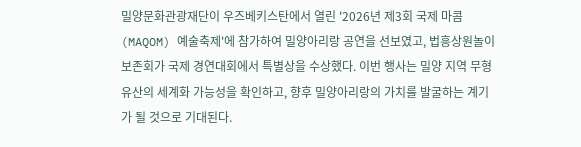밀양문화관광재단이 우즈베키스탄에서 열린 '2026년 제3회 국제 마콤(MAQOM) 예술축제'에 참가하여 밀양아리랑 공연을 선보였고, 법흥상원놀이보존회가 국제 경연대회에서 특별상을 수상했다. 이번 행사는 밀양 지역 무형유산의 세계화 가능성을 확인하고, 향후 밀양아리랑의 가치를 발굴하는 계기가 될 것으로 기대된다.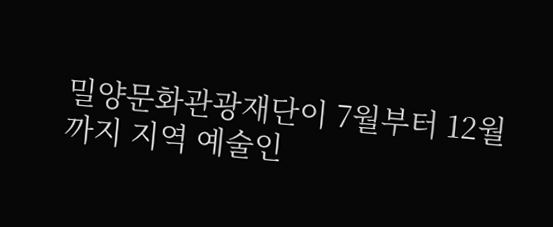밀양문화관광재단이 7월부터 12월까지 지역 예술인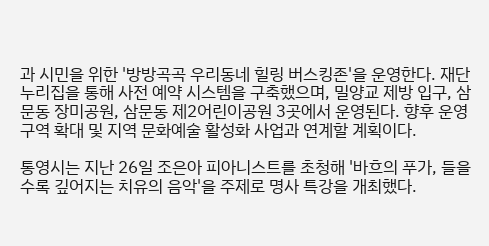과 시민을 위한 '방방곡곡 우리동네 힐링 버스킹존'을 운영한다. 재단 누리집을 통해 사전 예약 시스템을 구축했으며, 밀양교 제방 입구, 삼문동 장미공원, 삼문동 제2어린이공원 3곳에서 운영된다. 향후 운영 구역 확대 및 지역 문화예술 활성화 사업과 연계할 계획이다.

통영시는 지난 26일 조은아 피아니스트를 초청해 '바흐의 푸가, 들을수록 깊어지는 치유의 음악'을 주제로 명사 특강을 개최했다.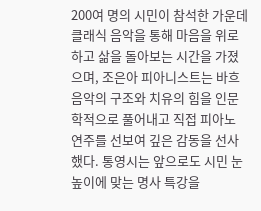200여 명의 시민이 참석한 가운데 클래식 음악을 통해 마음을 위로하고 삶을 돌아보는 시간을 가졌으며, 조은아 피아니스트는 바흐 음악의 구조와 치유의 힘을 인문학적으로 풀어내고 직접 피아노 연주를 선보여 깊은 감동을 선사했다. 통영시는 앞으로도 시민 눈높이에 맞는 명사 특강을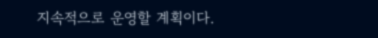지속적으로 운영할 계획이다.